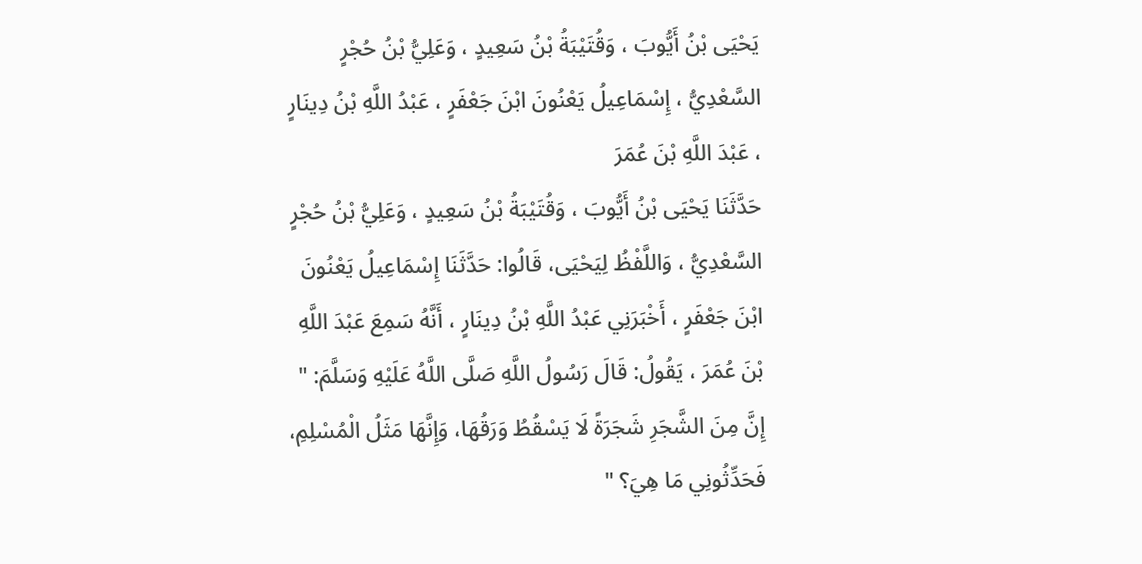يَحْيَى بْنُ أَيُّوبَ ، وَقُتَيْبَةُ بْنُ سَعِيدٍ ، وَعَلِيُّ بْنُ حُجْرٍ السَّعْدِيُّ ، إِسْمَاعِيلُ يَعْنُونَ ابْنَ جَعْفَرٍ ، عَبْدُ اللَّهِ بْنُ دِينَارٍ ، عَبْدَ اللَّهِ بْنَ عُمَرَ
حَدَّثَنَا يَحْيَى بْنُ أَيُّوبَ ، وَقُتَيْبَةُ بْنُ سَعِيدٍ ، وَعَلِيُّ بْنُ حُجْرٍ السَّعْدِيُّ ، وَاللَّفْظُ لِيَحْيَى، قَالُوا: حَدَّثَنَا إِسْمَاعِيلُ يَعْنُونَ ابْنَ جَعْفَرٍ ، أَخْبَرَنِي عَبْدُ اللَّهِ بْنُ دِينَارٍ ، أَنَّهُ سَمِعَ عَبْدَ اللَّهِ بْنَ عُمَرَ ، يَقُولُ: قَالَ رَسُولُ اللَّهِ صَلَّى اللَّهُ عَلَيْهِ وَسَلَّمَ: " إِنَّ مِنَ الشَّجَرِ شَجَرَةً لَا يَسْقُطُ وَرَقُهَا، وَإِنَّهَا مَثَلُ الْمُسْلِمِ، فَحَدِّثُونِي مَا هِيَ؟ "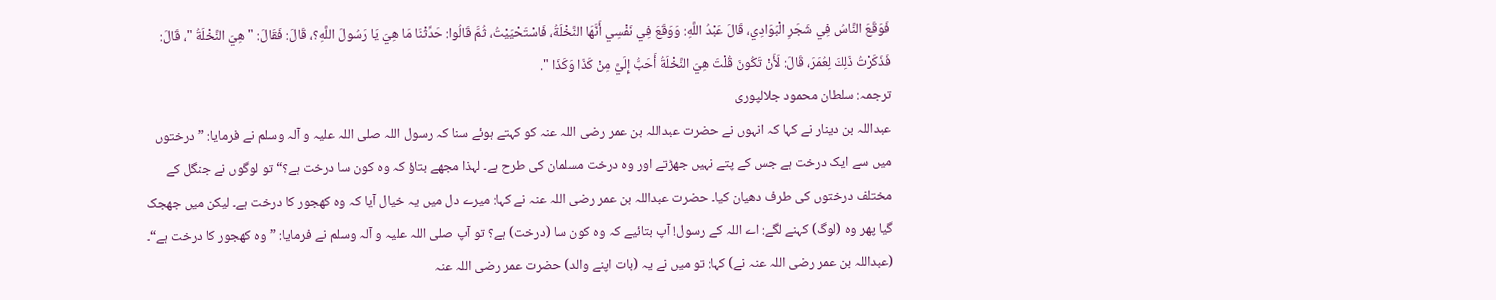فَوَقَعَ النَّاسُ فِي شَجَرِ الْبَوَادِي، قَالَ عَبْدُ اللَّهِ: وَوَقَعَ فِي نَفْسِي أَنَّهَا النَّخْلَةُ، فَاسْتَحْيَيْتُ، ثُمَّ قَالُوا: حَدِّثْنَا مَا هِيَ يَا رَسُولَ اللَّهِ؟، قَالَ: فَقَالَ: " هِيَ النَّخْلَةُ "، قَالَ: فَذَكَرْتُ ذَلِكَ لِعُمَرَ، قَالَ: لَأَنْ تَكُونَ قُلْتَ هِيَ النَّخْلَةُ أَحَبُّ إِلَيَّ مِنْ كَذَا وَكَذَا ".
ترجمہ: سلطان محمود جلالپوری
عبداللہ بن دینار نے کہا کہ انہوں نے حضرت عبداللہ بن عمر رضی اللہ عنہ کو کہتے ہوئے سنا کہ رسول اللہ صلی اللہ علیہ و آلہ وسلم نے فرمایا: ”درختوں میں سے ایک درخت ہے جس کے پتے نہیں جھڑتے اور وہ درخت مسلمان کی طرح ہے۔ لہذا مجھے بتاؤ کہ وہ کون سا درخت ہے؟“ تو لوگوں نے جنگل کے مختلف درختوں کی طرف دھیان کیا۔ حضرت عبداللہ بن عمر رضی اللہ عنہ نے کہا: میرے دل میں یہ خیال آیا کہ وہ کھجور کا درخت ہے۔ لیکن میں جھجک گیا پھر وہ (لوگ) کہنے لگے: اے اللہ کے رسول! آپ بتائیے کہ وہ کون سا (درخت) ہے؟ تو آپ صلی اللہ علیہ و آلہ وسلم نے فرمایا: ”وہ کھجور کا درخت ہے“۔ (عبداللہ بن عمر رضی اللہ عنہ نے) کہا: تو میں نے یہ (بات اپنے والد) حضرت عمر رضی اللہ عنہ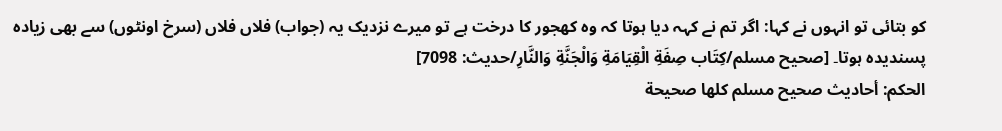کو بتائی تو انہوں نے کہا: اگر تم نے کہہ دیا ہوتا کہ وہ کھجور کا درخت ہے تو میرے نزدیک یہ (جواب) فلاں فلاں (سرخ اونٹوں) سے بھی زیادہ پسندیدہ ہوتا۔ [صحيح مسلم/كِتَاب صِفَةِ الْقِيَامَةِ وَالْجَنَّةِ وَالنَّارِ/حدیث: 7098]
الحكم: أحاديث صحيح مسلم كلها صحيحة